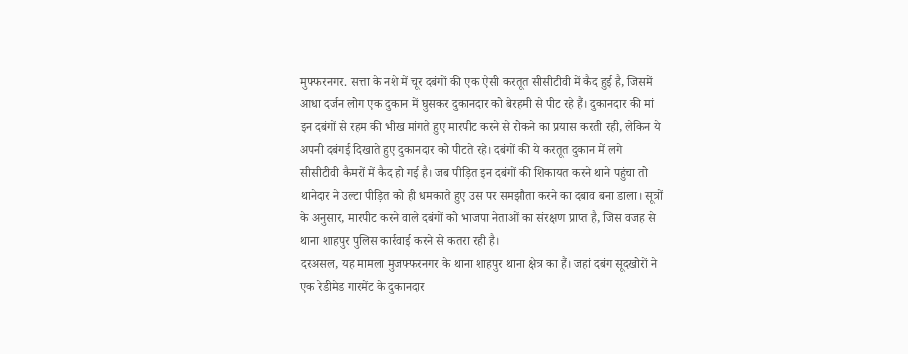मुफ्फरनगर. सत्ता के नशे में चूर दबंगों की एक ऐसी करतूत सीसीटीवी में कैद हुई है, जिसमें आधा दर्जन लोग एक दुकान में घुसकर दुकानदार को बेरहमी से पीट रहे हैं। दुकानदार की मां इन दबंगों से रहम की भीख मांगते हुए मारपीट करने से रोकने का प्रयास करती रही, लेकिन ये अपनी दबंगई दिखाते हुए दुकानदार को पीटते रहे। दबंगों की ये करतूत दुकान में लगे सीसीटीवी कैमरों में कैद हो गई है। जब पीड़ित इन दबंगों की शिकायत करने थाने पहुंचा तो थानेदार ने उल्टा पीड़ित को ही धमकाते हुए उस पर समझौता करने का दबाव बना डाला। सूत्रों के अनुसार, मारपीट करने वाले दबंगों को भाजपा नेताओं का संरक्षण प्राप्त है, जिस वजह से थाना शाहपुर पुलिस कार्रवाई करने से कतरा रही है।
दरअसल, यह मामला मुजफ्फरनगर के थाना शाहपुर थाना क्षेत्र का हैं। जहां दबंग सूदखोरों ने एक रेडीमेड गारमेंट के दुकानदार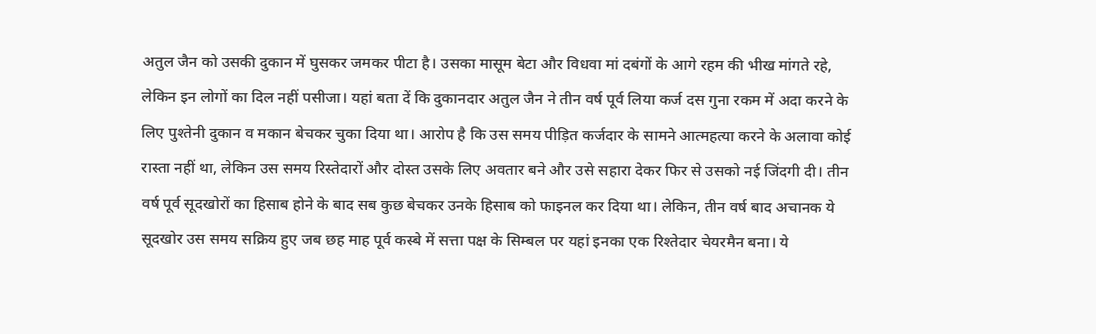अतुल जैन को उसकी दुकान में घुसकर जमकर पीटा है। उसका मासूम बेटा और विधवा मां दबंगों के आगे रहम की भीख मांगते रहे, लेकिन इन लोगों का दिल नहीं पसीजा। यहां बता दें कि दुकानदार अतुल जैन ने तीन वर्ष पूर्व लिया कर्ज दस गुना रकम में अदा करने के लिए पुश्तेनी दुकान व मकान बेचकर चुका दिया था। आरोप है कि उस समय पीड़ित कर्जदार के सामने आत्महत्या करने के अलावा कोई रास्ता नहीं था, लेकिन उस समय रिस्तेदारों और दोस्त उसके लिए अवतार बने और उसे सहारा देकर फिर से उसको नई जिंदगी दी। तीन वर्ष पूर्व सूदखोरों का हिसाब होने के बाद सब कुछ बेचकर उनके हिसाब को फाइनल कर दिया था। लेकिन, तीन वर्ष बाद अचानक ये सूदखोर उस समय सक्रिय हुए जब छह माह पूर्व कस्बे में सत्ता पक्ष के सिम्बल पर यहां इनका एक रिश्तेदार चेयरमैन बना। ये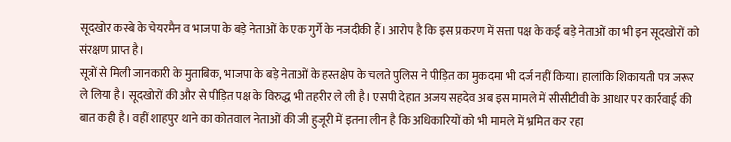सूदखोर कस्बे के चेयरमैन व भाजपा के बड़े नेताओं के एक गुर्गे के नजदीकी हैं। आरोप है कि इस प्रकरण में सत्ता पक्ष के कई बड़े नेताओं का भी इन सूदखोरों को संरक्षण प्राप्त है।
सूत्रों से मिली जानकारी के मुताबिक, भाजपा के बड़े नेताओं के हस्तक्षेप के चलते पुलिस ने पीड़ित का मुकदमा भी दर्ज नहीं किया। हालांकि शिकायती पत्र जरूर ले लिया है। सूदखोरों की और से पीड़ित पक्ष के विरुद्ध भी तहरीर ले ली है। एसपी देहात अजय सहदेव अब इस मामले में सीसीटीवी के आधार पर कार्रवाई की बात कही है। वहीं शाहपुर थाने का कोतवाल नेताओं की जी हुजूरी में इतना लीन है कि अधिकारियों को भी मामले में भ्रमित कर रहा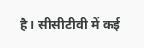है। सीसीटीवी में कई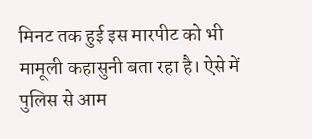मिनट तक हुई इस मारपीट को भी मामूली कहासुनी बता रहा है। ऐसे में पुलिस से आम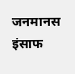जनमानस इंसाफ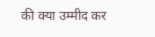की क्या उम्मीद कर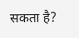सकता है?